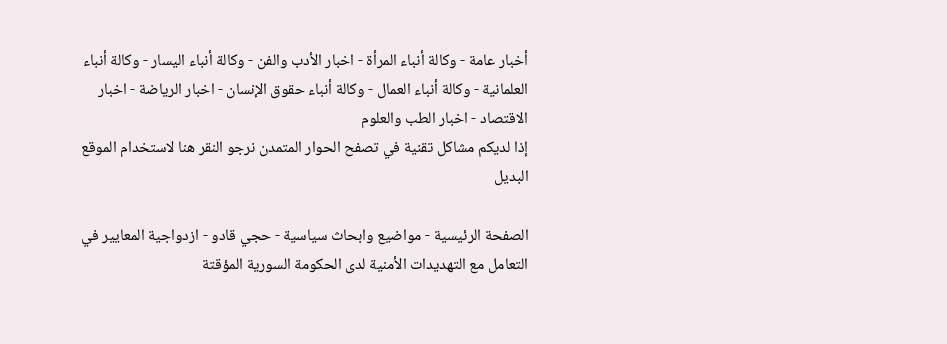أخبار عامة - وكالة أنباء المرأة - اخبار الأدب والفن - وكالة أنباء اليسار - وكالة أنباء العلمانية - وكالة أنباء العمال - وكالة أنباء حقوق الإنسان - اخبار الرياضة - اخبار الاقتصاد - اخبار الطب والعلوم
إذا لديكم مشاكل تقنية في تصفح الحوار المتمدن نرجو النقر هنا لاستخدام الموقع البديل

الصفحة الرئيسية - مواضيع وابحاث سياسية - حجي قادو - ازدواجية المعايير في التعامل مع التهديدات الأمنية لدى الحكومة السورية المؤقتة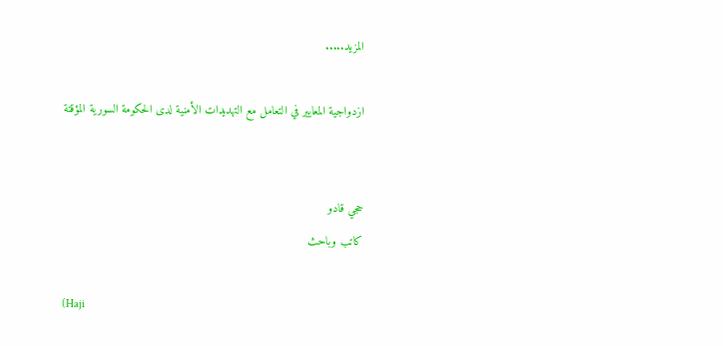المزيد.....

ازدواجية المعايير في التعامل مع التهديدات الأمنية لدى الحكومة السورية المؤقتة


حجي قادو
كاتب وباحث

(Haji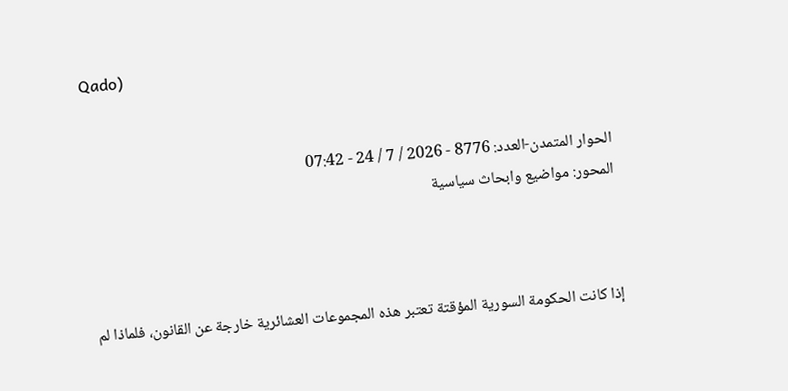Qado)


الحوار المتمدن-العدد: 8776 - 2026 / 7 / 24 - 07:42
المحور: مواضيع وابحاث سياسية



إذا كانت الحكومة السورية المؤقتة تعتبر هذه المجموعات العشائرية خارجة عن القانون، فلماذا لم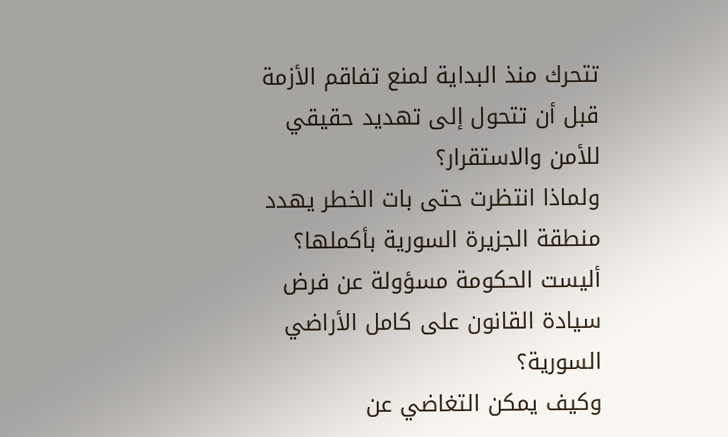تتحرك منذ البداية لمنع تفاقم الأزمة قبل أن تتحول إلى تهديد حقيقي للأمن والاستقرار؟
ولماذا انتظرت حتى بات الخطر يهدد منطقة الجزيرة السورية بأكملها؟
أليست الحكومة مسؤولة عن فرض سيادة القانون على كامل الأراضي السورية؟
وكيف يمكن التغاضي عن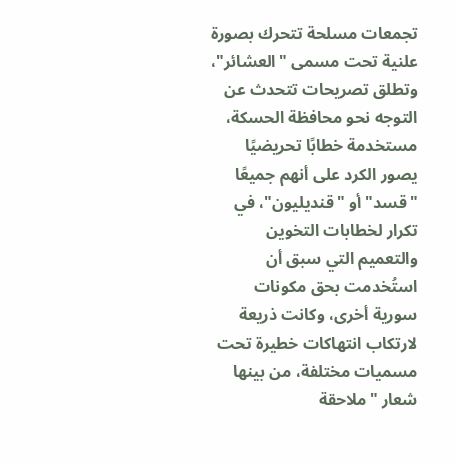تجمعات مسلحة تتحرك بصورة علنية تحت مسمى "العشائر"، وتطلق تصريحات تتحدث عن التوجه نحو محافظة الحسكة، مستخدمة خطابًا تحريضيًا يصور الكرد على أنهم جميعًا "قسد" أو "قنديليون"، في تكرار لخطابات التخوين والتعميم التي سبق أن استُخدمت بحق مكونات سورية أخرى، وكانت ذريعة لارتكاب انتهاكات خطيرة تحت مسميات مختلفة، من بينها شعار "ملاحقة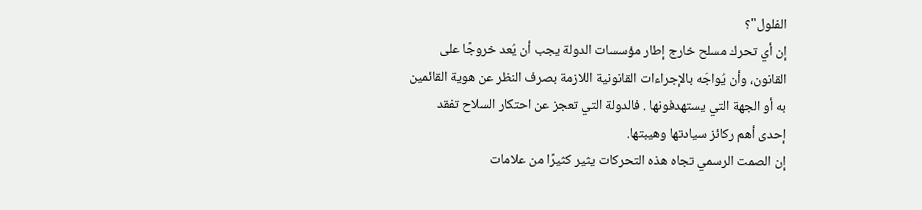الفلول"؟
إن أي تحرك مسلح خارج إطار مؤسسات الدولة يجب أن يُعد خروجًا على القانون، وأن يُواجَه بالإجراءات القانونية اللازمة بصرف النظر عن هوية القائمين به أو الجهة التي يستهدفونها . فالدولة التي تعجز عن احتكار السلاح تفقد إحدى أهم ركائز سيادتها وهيبتها.
إن الصمت الرسمي تجاه هذه التحركات يثير كثيرًا من علامات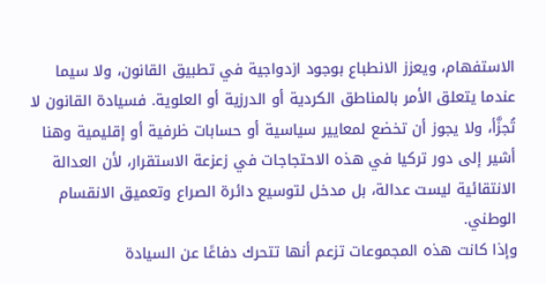الاستفهام، ويعزز الانطباع بوجود ازدواجية في تطبيق القانون، ولا سيما عندما يتعلق الأمر بالمناطق الكردية أو الدرزية أو العلوية. فسيادة القانون لا تُجزَّأ، ولا يجوز أن تخضع لمعايير سياسية أو حسابات ظرفية أو إقليمية وهنا أشير إلى دور تركيا في هذه الاحتجاجات في زعزعة الاستقرار، لأن العدالة الانتقائية ليست عدالة، بل مدخل لتوسيع دائرة الصراع وتعميق الانقسام الوطني.
وإذا كانت هذه المجموعات تزعم أنها تتحرك دفاعًا عن السيادة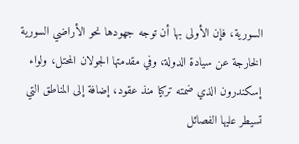السورية، فإن الأولى بها أن توجه جهودها نحو الأراضي السورية الخارجة عن سيادة الدولة، وفي مقدمتها الجولان المحتل، ولواء إسكندرون الذي ضمته تركيا منذ عقود، إضافة إلى المناطق التي تسيطر عليها الفصائل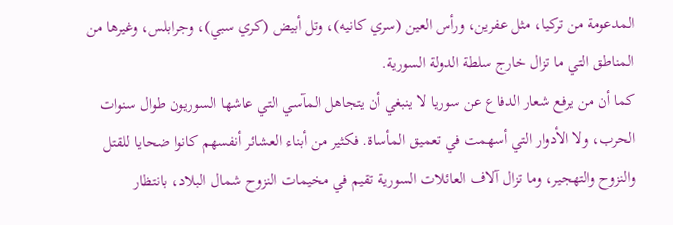المدعومة من تركيا، مثل عفرين، ورأس العين (سري كانيه)، وتل أبيض (كري سبي)، وجرابلس، وغيرها من المناطق التي ما تزال خارج سلطة الدولة السورية.
كما أن من يرفع شعار الدفاع عن سوريا لا ينبغي أن يتجاهل المآسي التي عاشها السوريون طوال سنوات الحرب، ولا الأدوار التي أسهمت في تعميق المأساة. فكثير من أبناء العشائر أنفسهم كانوا ضحايا للقتل والنزوح والتهجير، وما تزال آلاف العائلات السورية تقيم في مخيمات النزوح شمال البلاد، بانتظار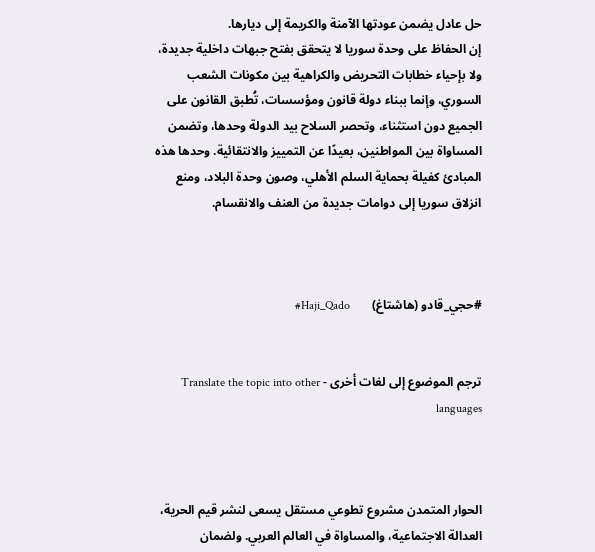حل عادل يضمن عودتها الآمنة والكريمة إلى ديارها.
إن الحفاظ على وحدة سوريا لا يتحقق بفتح جبهات داخلية جديدة، ولا بإحياء خطابات التحريض والكراهية بين مكونات الشعب السوري، وإنما ببناء دولة قانون ومؤسسات، تُطبق القانون على الجميع دون استثناء، وتحصر السلاح بيد الدولة وحدها، وتضمن المساواة بين المواطنين، بعيدًا عن التمييز والانتقائية. وحدها هذه المبادئ كفيلة بحماية السلم الأهلي، وصون وحدة البلاد، ومنع انزلاق سوريا إلى دوامات جديدة من العنف والانقسام.



#حجي_قادو (هاشتاغ)       Haji_Qado#


ترجم الموضوع إلى لغات أخرى - Translate the topic into other languages



الحوار المتمدن مشروع تطوعي مستقل يسعى لنشر قيم الحرية، العدالة الاجتماعية، والمساواة في العالم العربي. ولضمان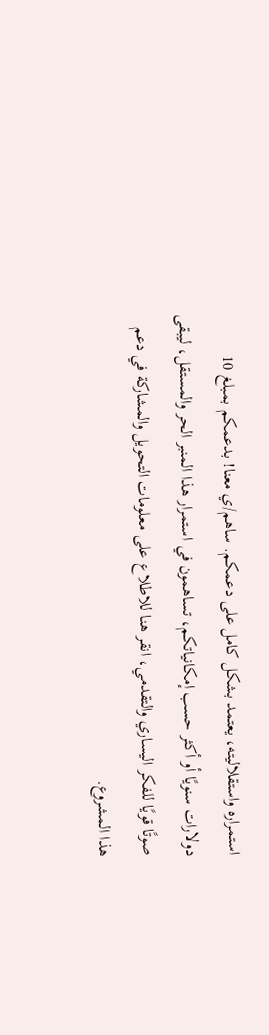استمراره واستقلاليته، يعتمد بشكل كامل على دعمكم. ساهم/ي معنا! بدعمكم بمبلغ 10 دولارات سنويًا أو أكثر حسب إمكانياتكم، تساهمون في استمرار هذا المنبر الحر والمستقل، ليبقى صوتًا قويًا للفكر اليساري والتقدمي، انقر هنا للاطلاع على معلومات التحويل والمشاركة في دعم هذا المشروع.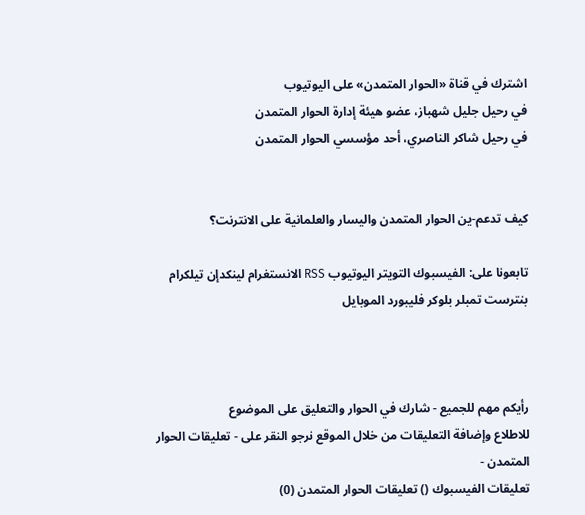اشترك في قناة «الحوار المتمدن» على اليوتيوب
في رحيل جليل شهباز، عضو هيئة إدارة الحوار المتمدن
في رحيل شاكر الناصري، أحد مؤسسي الحوار المتمدن


كيف تدعم-ين الحوار المتمدن واليسار والعلمانية على الانترنت؟

تابعونا على: الفيسبوك التويتر اليوتيوب RSS الانستغرام لينكدإن تيلكرام بنترست تمبلر بلوكر فليبورد الموبايل



رأيكم مهم للجميع - شارك في الحوار والتعليق على الموضوع
للاطلاع وإضافة التعليقات من خلال الموقع نرجو النقر على - تعليقات الحوار المتمدن -
تعليقات الفيسبوك () تعليقات الحوار المتمدن (0)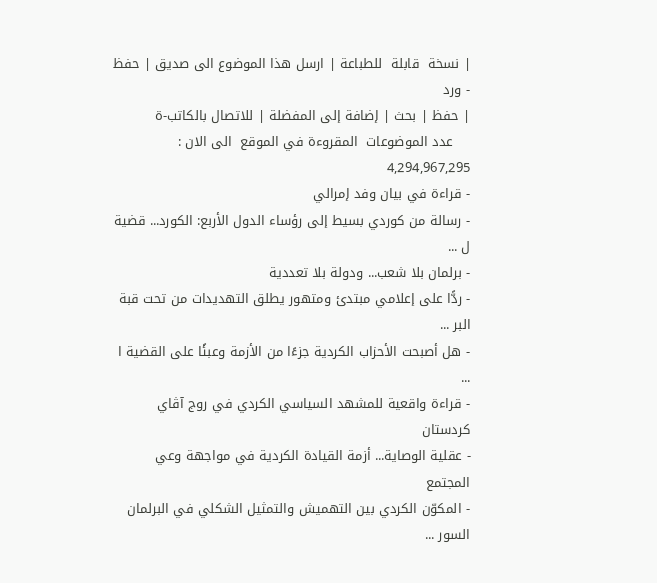| نسخة  قابلة  للطباعة | ارسل هذا الموضوع الى صديق | حفظ - ورد
| حفظ | بحث | إضافة إلى المفضلة | للاتصال بالكاتب-ة
    عدد الموضوعات  المقروءة في الموقع  الى الان : 4,294,967,295
- قراءة في بيان وفد إمرالي
- رسالة من كوردي بسيط إلى رؤساء الدول الأربع: الكورد... قضية ل ...
- برلمان بلا شعب... ودولة بلا تعددية
- ردًّا على إعلامي مبتدئ ومتهور يطلق التهديدات من تحت قبة البر ...
- هل أصبحت الأحزاب الكردية جزءًا من الأزمة وعبئًا على القضية ا ...
- قراءة واقعية للمشهد السياسي الكردي في روج آڤاي كردستان
- عقلية الوصاية... أزمة القيادة الكردية في مواجهة وعي المجتمع
- المكوّن الكردي بين التهميش والتمثيل الشكلي في البرلمان السور ...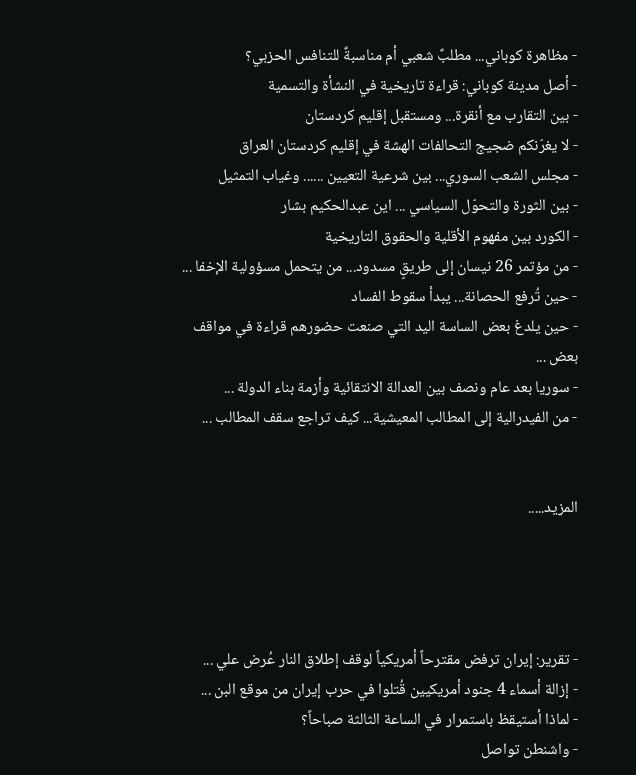- مظاهرة كوباني... مطلبٌ شعبي أم مناسبةٌ للتنافس الحزبي؟
- أصل مدينة كوباني: قراءة تاريخية في النشأة والتسمية
- بين التقارب مع أنقرة... ومستقبل إقليم كردستان
- لا يغرّنكم ضجيج التحالفات الهشة في إقليم كردستان العراق
- مجلس الشعب السوري... بين شرعية التعيين ...... وغياب التمثيل
- بين الثورة والتحوّل السياسي ... اين عبدالحكيم بشار
- الكورد بين مفهوم الأقلية والحقوق التاريخية
- من مؤتمر 26 نيسان إلى طريقٍ مسدود... من يتحمل مسؤولية الإخفا ...
- حين تُرفع الحصانة... يبدأ سقوط الفساد
- حين يلدغ بعض الساسة اليد التي صنعت حضورهم قراءة في مواقف بعض ...
- سوريا بعد عام ونصف بين العدالة الانتقائية وأزمة بناء الدولة ...
- من الفيدرالية إلى المطالب المعيشية... كيف تراجع سقف المطالب ...


المزيد.....




- تقرير: إيران ترفض مقترحاً أمريكياً لوقف إطلاق النار عُرض علي ...
- إزالة أسماء 4 جنود أمريكيين قُتلوا في حرب إيران من موقع البن ...
- لماذا أستيقظ باستمرار في الساعة الثالثة صباحاً؟
- واشنطن تواصل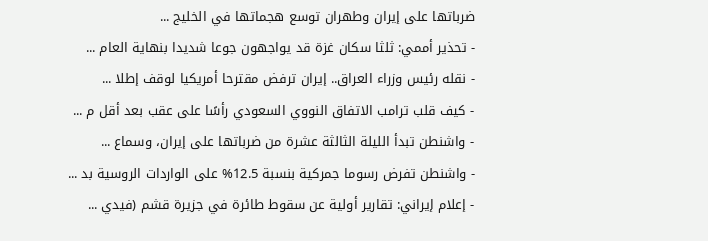ضرباتها على إيران وطهران توسع هجماتها في الخليج ...
- تحذير أممي: ثلثا سكان غزة قد يواجهون جوعا شديدا بنهاية العام ...
- نقله رئيس وزراء العراق.. إيران ترفض مقترحا أمريكيا لوقف إطلا ...
- كيف قلب ترامب الاتفاق النووي السعودي رأسًا على عقب بعد أقل م ...
- واشنطن تبدأ الليلة الثالثة عشرة من ضرباتها على إيران، وسماع ...
- واشنطن تفرض رسوما جمركية بنسبة 12.5% على الواردات الروسية بد ...
- إعلام إيراني: تقارير أولية عن سقوط طائرة في جزيرة قشم (فيدي ...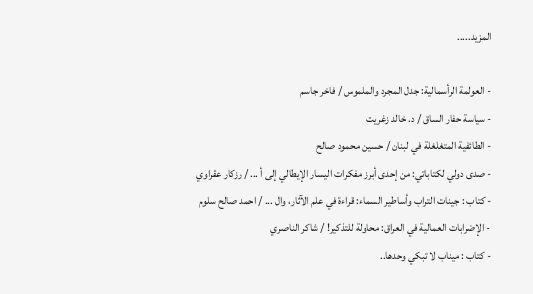المزيد.....

- العولمة الرأسمالية: جدل المجرد والملموس / فاخر جاسم
- سياسة حفار الساق / د. خالد زغريت
- الطائفية المتغلغلة في لبنان / حسين محمود صالح
- صدى دولي لكتاباتي: من إحدى أبرز مفكرات اليسار الإيطالي إلى أ ... / رزكار عقراوي
- كتاب : جينات التراب وأساطير السماء: قراءة في علم الآثار، وال ... / احمد صالح سلوم
- الإضرابات العمالية في العراق: محاولة للتذكير! / شاكر الناصري
- كتاب : ميناب لا تبكي وحدها..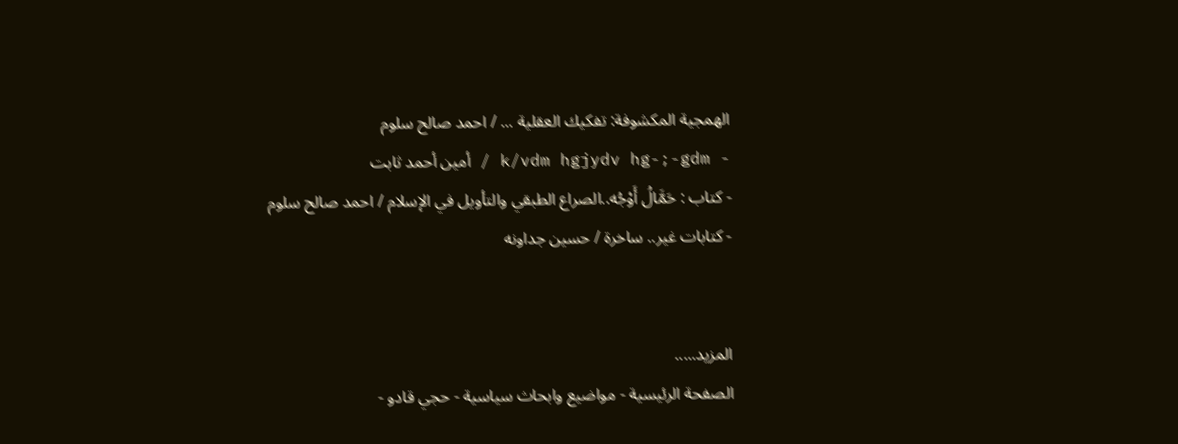الهمجية المكشوفة: تفكيك العقلية ... / احمد صالح سلوم
- k/vdm hgjydv hg-;-gdm / أمين أحمد ثابت
- كتاب : حَمَّالُ أَوْجُه..الصراع الطبقي والتأويل في الإسلام / احمد صالح سلوم
- كتابات غير.. ساخرة / حسين جداونه


المزيد.....
الصفحة الرئيسية - مواضيع وابحاث سياسية - حجي قادو -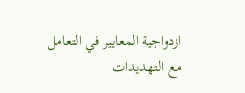ازدواجية المعايير في التعامل مع التهديدات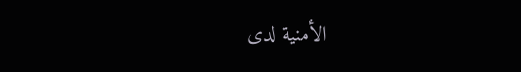الأمنية لدى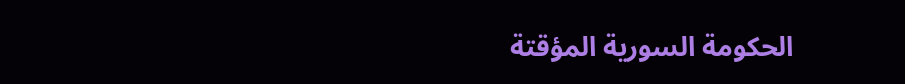الحكومة السورية المؤقتة